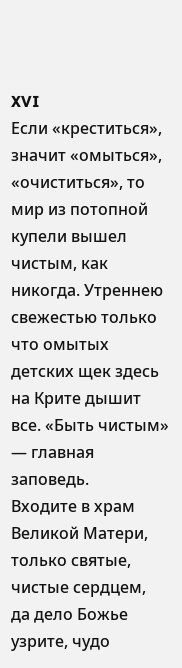XVI
Если «креститься», значит «омыться», «очиститься», то мир из потопной купели вышел чистым, как никогда. Утреннею свежестью только что омытых детских щек здесь на Крите дышит все. «Быть чистым» — главная заповедь.
Входите в храм Великой Матери,
только святые, чистые сердцем,
да дело Божье узрите, чудо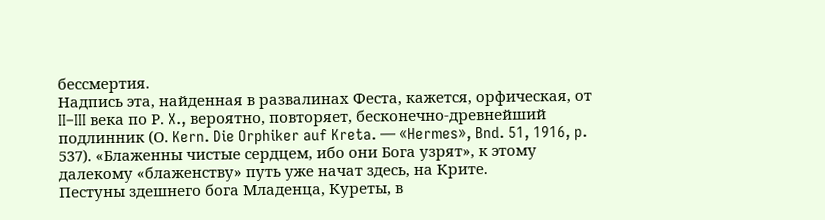бессмертия.
Надпись эта, найденная в развалинах Феста, кажется, орфическая, от II–III века по Р. X., вероятно, повторяет, бесконечно-древнейший подлинник (О. Kern. Die Orphiker auf Kreta. — «Hermes», Bnd. 51, 1916, p. 537). «Блаженны чистые сердцем, ибо они Бога узрят», к этому далекому «блаженству» путь уже начат здесь, на Крите.
Пестуны здешнего бога Младенца, Куреты, в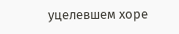уцелевшем хоре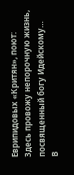Еврипидовых «Критян», поют:
Здесь провожу непорочную жизнь,
посвященный богу Идейскому…
В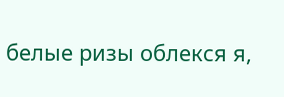белые ризы облекся я,